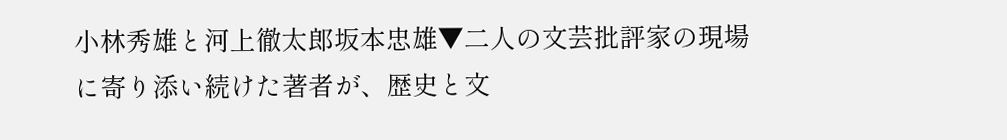小林秀雄と河上徹太郎坂本忠雄▼二人の文芸批評家の現場に寄り添い続けた著者が、歴史と文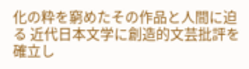化の粋を窮めたその作品と人間に迫る 近代日本文学に創造的文芸批評を確立し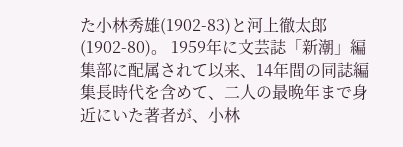た小林秀雄(1902-83)と河上徹太郎(1902-80)。 1959年に文芸誌「新潮」編集部に配属されて以来、14年間の同誌編集長時代を含めて、二人の最晩年まで身近にいた著者が、小林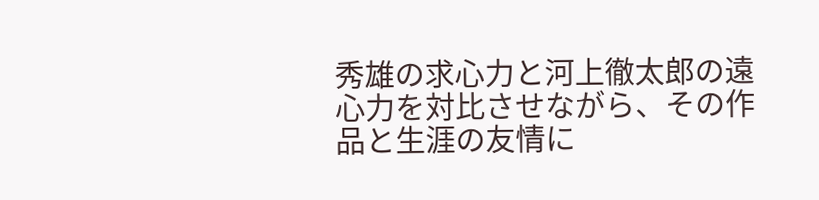秀雄の求心力と河上徹太郎の遠心力を対比させながら、その作品と生涯の友情に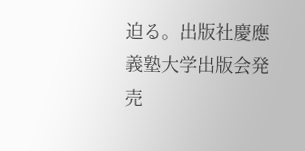迫る。出版社慶應義塾大学出版会発売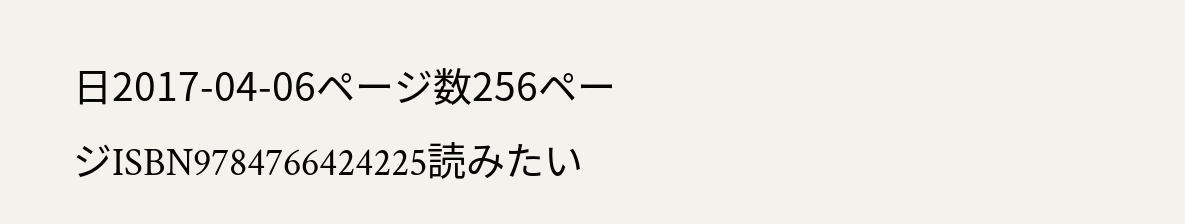日2017-04-06ページ数256ページISBN9784766424225読みたい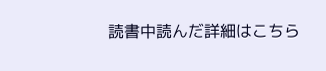読書中読んだ詳細はこちら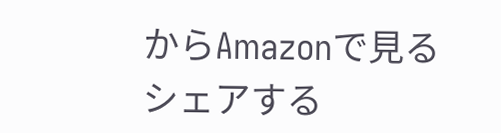からAmazonで見るシェアする